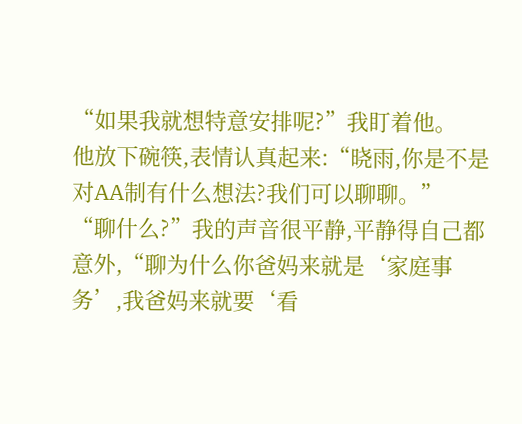“如果我就想特意安排呢?”我盯着他。
他放下碗筷,表情认真起来:“晓雨,你是不是对AA制有什么想法?我们可以聊聊。”
“聊什么?”我的声音很平静,平静得自己都意外,“聊为什么你爸妈来就是‘家庭事务’,我爸妈来就要‘看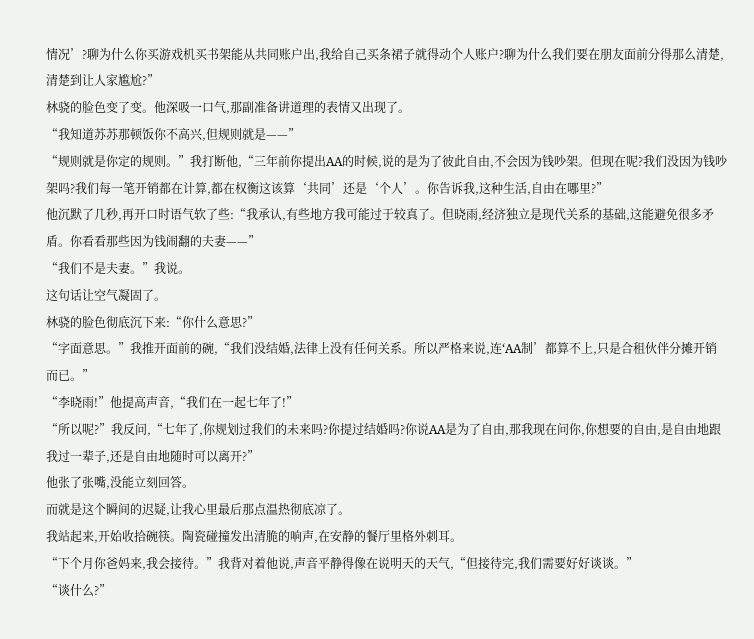情况’?聊为什么你买游戏机买书架能从共同账户出,我给自己买条裙子就得动个人账户?聊为什么我们要在朋友面前分得那么清楚,清楚到让人家尴尬?”
林骁的脸色变了变。他深吸一口气,那副准备讲道理的表情又出现了。
“我知道苏苏那顿饭你不高兴,但规则就是——”
“规则就是你定的规则。”我打断他,“三年前你提出AA的时候,说的是为了彼此自由,不会因为钱吵架。但现在呢?我们没因为钱吵架吗?我们每一笔开销都在计算,都在权衡这该算‘共同’还是‘个人’。你告诉我,这种生活,自由在哪里?”
他沉默了几秒,再开口时语气软了些:“我承认,有些地方我可能过于较真了。但晓雨,经济独立是现代关系的基础,这能避免很多矛盾。你看看那些因为钱闹翻的夫妻——”
“我们不是夫妻。”我说。
这句话让空气凝固了。
林骁的脸色彻底沉下来:“你什么意思?”
“字面意思。”我推开面前的碗,“我们没结婚,法律上没有任何关系。所以严格来说,连‘AA制’都算不上,只是合租伙伴分摊开销而已。”
“李晓雨!”他提高声音,“我们在一起七年了!”
“所以呢?”我反问,“七年了,你规划过我们的未来吗?你提过结婚吗?你说AA是为了自由,那我现在问你,你想要的自由,是自由地跟我过一辈子,还是自由地随时可以离开?”
他张了张嘴,没能立刻回答。
而就是这个瞬间的迟疑,让我心里最后那点温热彻底凉了。
我站起来,开始收拾碗筷。陶瓷碰撞发出清脆的响声,在安静的餐厅里格外刺耳。
“下个月你爸妈来,我会接待。”我背对着他说,声音平静得像在说明天的天气,“但接待完,我们需要好好谈谈。”
“谈什么?”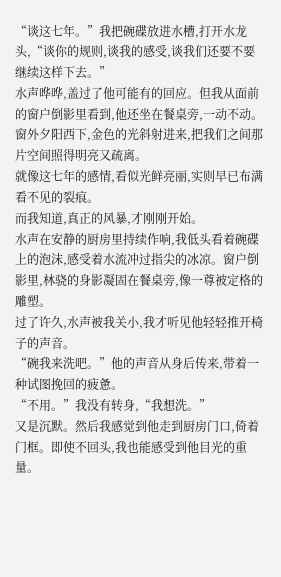“谈这七年。”我把碗碟放进水槽,打开水龙头,“谈你的规则,谈我的感受,谈我们还要不要继续这样下去。”
水声哗哗,盖过了他可能有的回应。但我从面前的窗户倒影里看到,他还坐在餐桌旁,一动不动。
窗外夕阳西下,金色的光斜射进来,把我们之间那片空间照得明亮又疏离。
就像这七年的感情,看似光鲜亮丽,实则早已布满看不见的裂痕。
而我知道,真正的风暴,才刚刚开始。
水声在安静的厨房里持续作响,我低头看着碗碟上的泡沫,感受着水流冲过指尖的冰凉。窗户倒影里,林骁的身影凝固在餐桌旁,像一尊被定格的雕塑。
过了许久,水声被我关小,我才听见他轻轻推开椅子的声音。
“碗我来洗吧。”他的声音从身后传来,带着一种试图挽回的疲惫。
“不用。”我没有转身,“我想洗。”
又是沉默。然后我感觉到他走到厨房门口,倚着门框。即使不回头,我也能感受到他目光的重量。